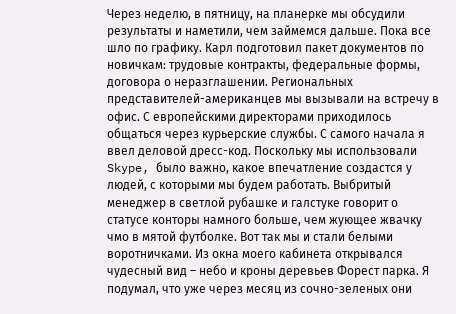Через неделю, в пятницу, на планерке мы обсудили результаты и наметили, чем займемся дальше. Пока все шло по графику. Карл подготовил пакет документов по новичкам: трудовые контракты, федеральные формы, договора о неразглашении. Региональных представителей-американцев мы вызывали на встречу в офис. С европейскими директорами приходилось общаться через курьерские службы. С самого начала я ввел деловой дресс-код. Поскольку мы использовали Skype, было важно, какое впечатление создастся у людей, с которыми мы будем работать. Выбритый менеджер в светлой рубашке и галстуке говорит о статусе конторы намного больше, чем жующее жвачку чмо в мятой футболке. Вот так мы и стали белыми воротничками. Из окна моего кабинета открывался чудесный вид – небо и кроны деревьев Форест парка. Я подумал, что уже через месяц из сочно-зеленых они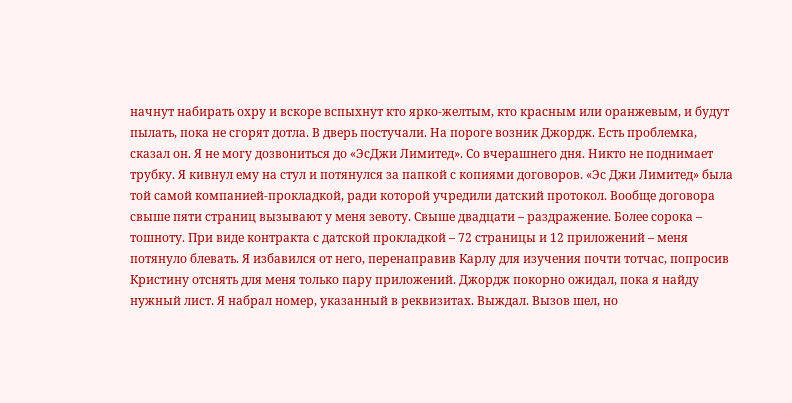начнут набирать охру и вскоре вспыхнут кто ярко-желтым, кто красным или оранжевым, и будут пылать, пока не сгорят дотла. В дверь постучали. На пороге возник Джордж. Есть проблемка, сказал он. Я не могу дозвониться до «ЭсДжи Лимитед». Со вчерашнего дня. Никто не поднимает трубку. Я кивнул ему на стул и потянулся за папкой с копиями договоров. «Эс Джи Лимитед» была той самой компанией-прокладкой, ради которой учредили датский протокол. Вообще договора свыше пяти страниц вызывают у меня зевоту. Свыше двадцати – раздражение. Более сорока – тошноту. При виде контракта с датской прокладкой – 72 страницы и 12 приложений – меня потянуло блевать. Я избавился от него, перенаправив Карлу для изучения почти тотчас, попросив Кристину отснять для меня только пару приложений. Джордж покорно ожидал, пока я найду нужный лист. Я набрал номер, указанный в реквизитах. Выждал. Вызов шел, но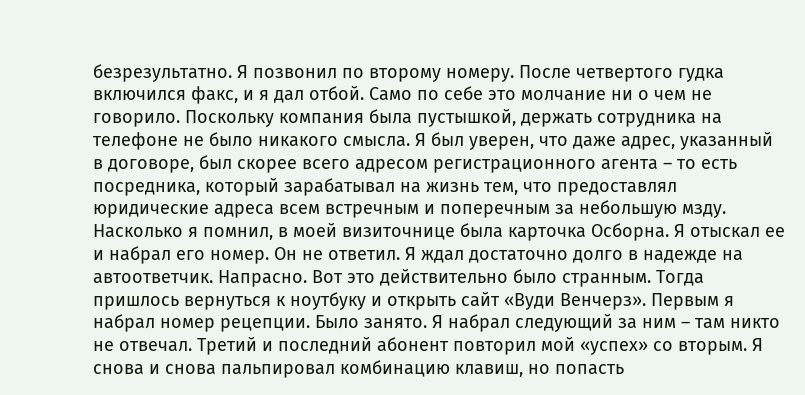безрезультатно. Я позвонил по второму номеру. После четвертого гудка включился факс, и я дал отбой. Само по себе это молчание ни о чем не говорило. Поскольку компания была пустышкой, держать сотрудника на телефоне не было никакого смысла. Я был уверен, что даже адрес, указанный в договоре, был скорее всего адресом регистрационного агента – то есть посредника, который зарабатывал на жизнь тем, что предоставлял юридические адреса всем встречным и поперечным за небольшую мзду. Насколько я помнил, в моей визиточнице была карточка Осборна. Я отыскал ее и набрал его номер. Он не ответил. Я ждал достаточно долго в надежде на автоответчик. Напрасно. Вот это действительно было странным. Тогда пришлось вернуться к ноутбуку и открыть сайт «Вуди Венчерз». Первым я набрал номер рецепции. Было занято. Я набрал следующий за ним – там никто не отвечал. Третий и последний абонент повторил мой «успех» со вторым. Я снова и снова пальпировал комбинацию клавиш, но попасть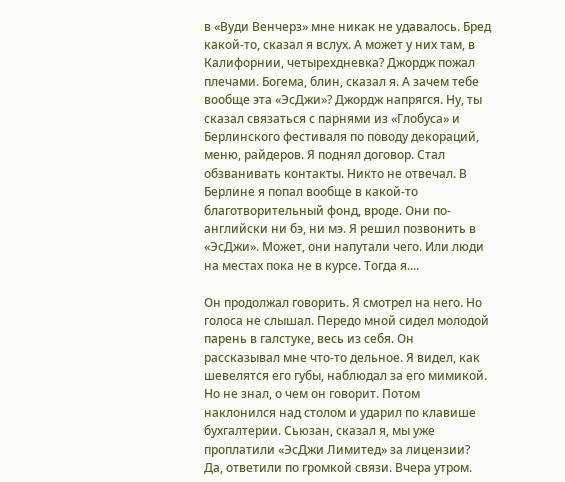в «Вуди Венчерз» мне никак не удавалось. Бред какой-то, сказал я вслух. А может у них там, в Калифорнии, четырехдневка? Джордж пожал плечами. Богема, блин, сказал я. А зачем тебе вообще эта «ЭсДжи»? Джордж напрягся. Ну, ты сказал связаться с парнями из «Глобуса» и Берлинского фестиваля по поводу декораций, меню, райдеров. Я поднял договор. Стал обзванивать контакты. Никто не отвечал. В Берлине я попал вообще в какой-то благотворительный фонд, вроде. Они по-английски ни бэ, ни мэ. Я решил позвонить в «ЭсДжи». Может, они напутали чего. Или люди на местах пока не в курсе. Тогда я....

Он продолжал говорить. Я смотрел на него. Но голоса не слышал. Передо мной сидел молодой парень в галстуке, весь из себя. Он рассказывал мне что-то дельное. Я видел, как шевелятся его губы, наблюдал за его мимикой. Но не знал, о чем он говорит. Потом наклонился над столом и ударил по клавише бухгалтерии. Сьюзан, сказал я, мы уже проплатили «ЭсДжи Лимитед» за лицензии? Да, ответили по громкой связи. Вчера утром.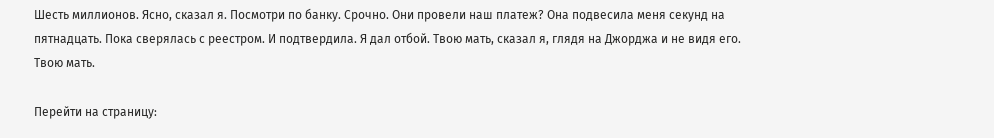Шесть миллионов. Ясно, сказал я. Посмотри по банку. Срочно. Они провели наш платеж? Она подвесила меня секунд на пятнадцать. Пока сверялась с реестром. И подтвердила. Я дал отбой. Твою мать, сказал я, глядя на Джорджа и не видя его. Твою мать.

Перейти на страницу: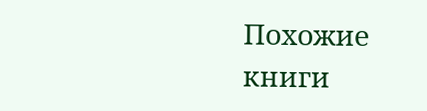Похожие книги